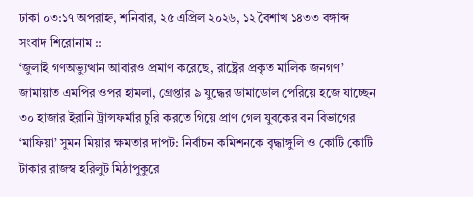ঢাকা ০৩:১৭ অপরাহ্ন, শনিবার, ২৫ এপ্রিল ২০২৬, ১২ বৈশাখ ১৪৩৩ বঙ্গাব্দ
সংবাদ শিরোনাম ::
‘জুলাই গণঅভ্যুত্থান আবারও প্রমাণ করেছে, রাষ্ট্রের প্রকৃত মালিক জনগণ’ জামায়াত এমপির ওপর হামলা, গ্রেপ্তার ৯ যুদ্ধের ডামাডোল পেরিয়ে হজে যাচ্ছেন ৩০ হাজার ইরানি ট্রান্সফর্মার চুরি করতে গিয়ে প্রাণ গেল যুবকের বন বিভাগের ‘মাফিয়া’ সুমন মিয়ার ক্ষমতার দাপট: নির্বাচন কমিশনকে বৃদ্ধাঙ্গুলি ও কোটি কোটি টাকার রাজস্ব হরিলুট মিঠাপুকুরে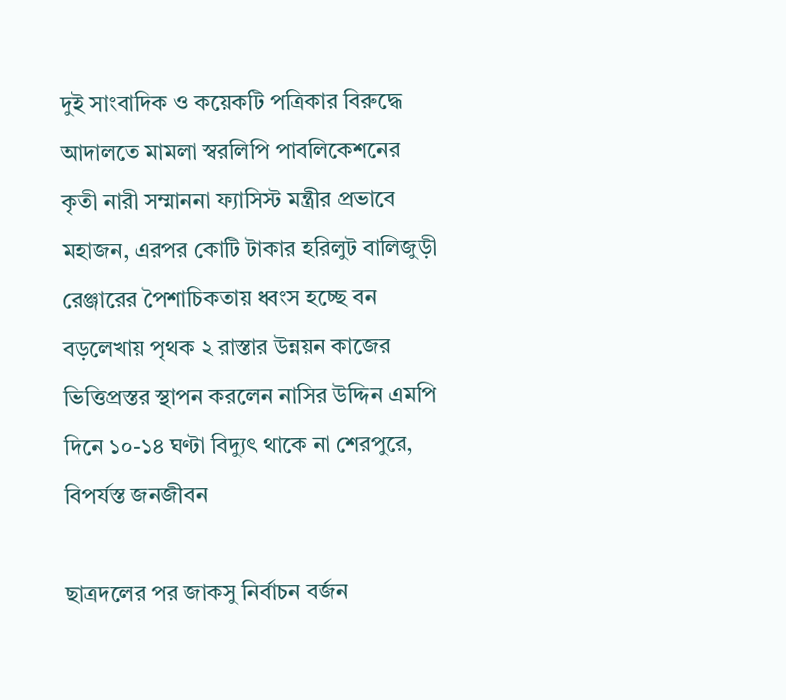দুই সাংবাদিক ও কয়েকটি পত্রিকার বিরুদ্ধে আদালতে মামলা স্বরলিপি পাবলিকেশনের কৃতী নারী সম্মাননা ফ্যাসিস্ট মন্ত্রীর প্রভাবে মহাজন, এরপর কোটি টাকার হরিলুট বালিজুড়ী রেঞ্জারের পৈশাচিকতায় ধ্বংস হচ্ছে বন বড়লেখায় পৃথক ২ রাস্তার উন্নয়ন কাজের ভিত্তিপ্রস্তর স্থাপন করলেন নাসির উদ্দিন এমপি দিনে ১০-১৪ ঘণ্টা বিদ্যুৎ থাকে না শেরপুরে, বিপর্যস্ত জনজীবন

ছাত্রদলের পর জাকসু নির্বাচন বর্জন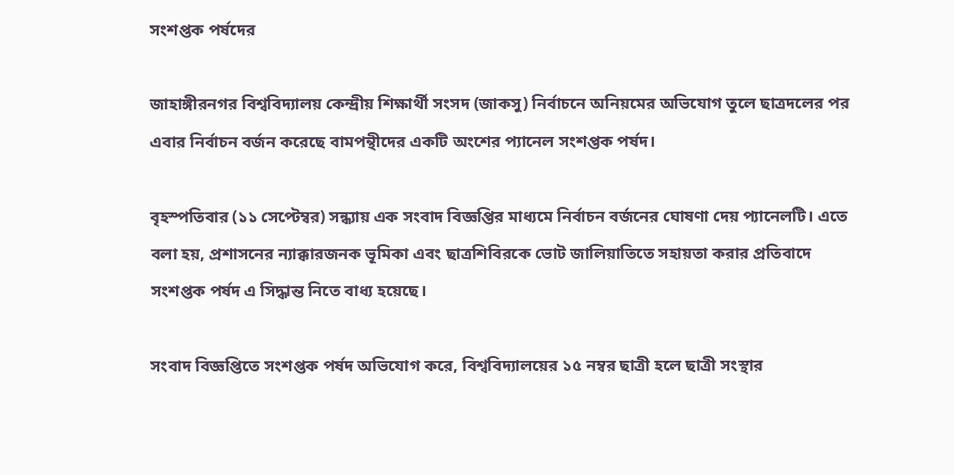সংশপ্তক পর্ষদের

জাহাঙ্গীরনগর বিশ্ববিদ্যালয় কেন্দ্রীয় শিক্ষার্থী সংসদ (জাকসু) নির্বাচনে অনিয়মের অভিযোগ তুলে ছাত্রদলের পর এবার নির্বাচন বর্জন করেছে বামপন্থীদের একটি অংশের প্যানেল সংশপ্তক পর্ষদ।

বৃহস্পতিবার (১১ সেপ্টেম্বর) সন্ধ্যায় এক সংবাদ বিজ্ঞপ্তির মাধ্যমে নির্বাচন বর্জনের ঘোষণা দেয় প্যানেলটি। এতে বলা হয়, প্রশাসনের ন্যাক্কারজনক ভূমিকা এবং ছাত্রশিবিরকে ভোট জালিয়াতিতে সহায়তা করার প্রতিবাদে সংশপ্তক পর্ষদ এ সিদ্ধান্ত নিতে বাধ্য হয়েছে।

সংবাদ বিজ্ঞপ্তিতে সংশপ্তক পর্ষদ অভিযোগ করে, বিশ্ববিদ্যালয়ের ১৫ নম্বর ছাত্রী হলে ছাত্রী সংস্থার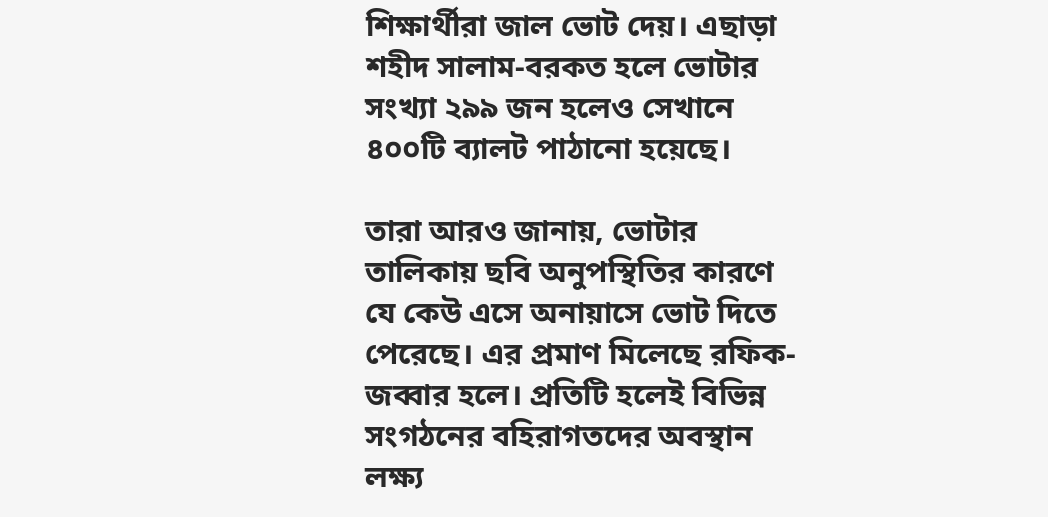শিক্ষার্থীরা জাল ভোট দেয়। এছাড়া শহীদ সালাম-বরকত হলে ভোটার সংখ্যা ২৯৯ জন হলেও সেখানে ৪০০টি ব্যালট পাঠানো হয়েছে।

তারা আরও জানায়, ভোটার তালিকায় ছবি অনুপস্থিতির কারণে যে কেউ এসে অনায়াসে ভোট দিতে পেরেছে। এর প্রমাণ মিলেছে রফিক-জব্বার হলে। প্রতিটি হলেই বিভিন্ন সংগঠনের বহিরাগতদের অবস্থান লক্ষ্য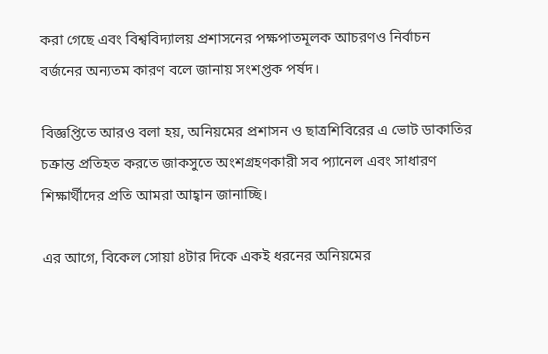করা গেছে এবং বিশ্ববিদ্যালয় প্রশাসনের পক্ষপাতমূলক আচরণও নির্বাচন বর্জনের অন্যতম কারণ বলে জানায় সংশপ্তক পর্ষদ।

বিজ্ঞপ্তিতে আরও বলা হয়, অনিয়মের প্রশাসন ও ছাত্রশিবিরের এ ভোট ডাকাতির চক্রান্ত প্রতিহত করতে জাকসুতে অংশগ্রহণকারী সব প্যানেল এবং সাধারণ শিক্ষার্থীদের প্রতি আমরা আহ্বান জানাচ্ছি।

এর আগে, বিকেল সোয়া ৪টার দিকে একই ধরনের অনিয়মের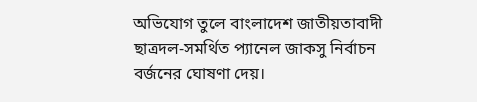অভিযোগ তুলে বাংলাদেশ জাতীয়তাবাদী ছাত্রদল-সমর্থিত প্যানেল জাকসু নির্বাচন বর্জনের ঘোষণা দেয়।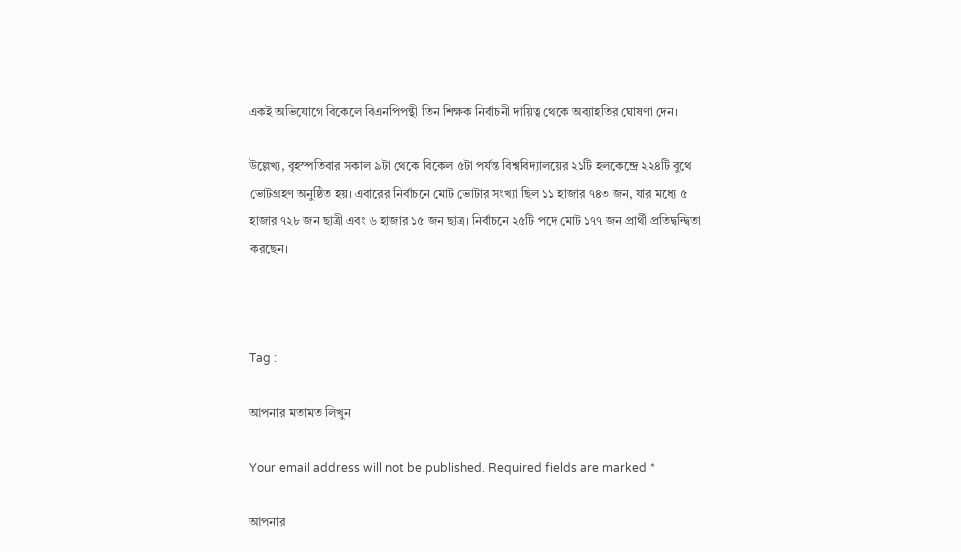একই অভিযোগে বিকেলে বিএনপিপন্থী তিন শিক্ষক নির্বাচনী দায়িত্ব থেকে অব্যাহতির ঘোষণা দেন।

উল্লেখ্য, বৃহস্পতিবার সকাল ৯টা থেকে বিকেল ৫টা পর্যন্ত বিশ্ববিদ্যালয়ের ২১টি হলকেন্দ্রে ২২৪টি বুথে ভোটগ্রহণ অনুষ্ঠিত হয়। এবারের নির্বাচনে মোট ভোটার সংখ্যা ছিল ১১ হাজার ৭৪৩ জন, যার মধ্যে ৫ হাজার ৭২৮ জন ছাত্রী এবং ৬ হাজার ১৫ জন ছাত্র। নির্বাচনে ২৫টি পদে মোট ১৭৭ জন প্রার্থী প্রতিদ্বন্দ্বিতা করছেন।



Tag :

আপনার মতামত লিখুন

Your email address will not be published. Required fields are marked *

আপনার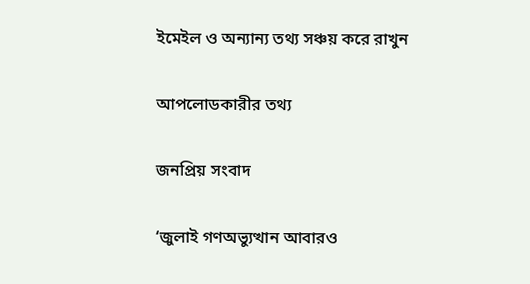ইমেইল ও অন্যান্য তথ্য সঞ্চয় করে রাখুন

আপলোডকারীর তথ্য

জনপ্রিয় সংবাদ

‘জুলাই গণঅভ্যুত্থান আবারও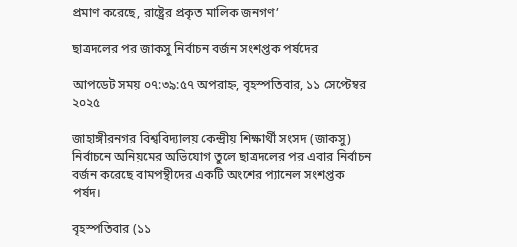প্রমাণ করেছে, রাষ্ট্রের প্রকৃত মালিক জনগণ’

ছাত্রদলের পর জাকসু নির্বাচন বর্জন সংশপ্তক পর্ষদের

আপডেট সময় ০৭:৩৯:৫৭ অপরাহ্ন, বৃহস্পতিবার, ১১ সেপ্টেম্বর ২০২৫

জাহাঙ্গীরনগর বিশ্ববিদ্যালয় কেন্দ্রীয় শিক্ষার্থী সংসদ (জাকসু) নির্বাচনে অনিয়মের অভিযোগ তুলে ছাত্রদলের পর এবার নির্বাচন বর্জন করেছে বামপন্থীদের একটি অংশের প্যানেল সংশপ্তক পর্ষদ।

বৃহস্পতিবার (১১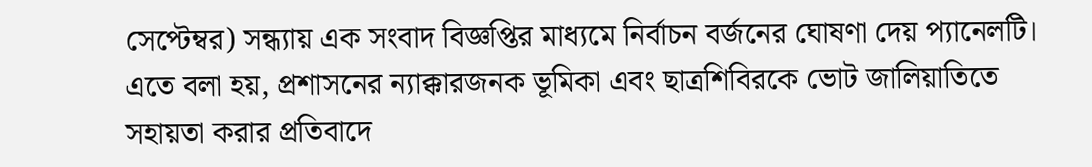সেপ্টেম্বর) সন্ধ্যায় এক সংবাদ বিজ্ঞপ্তির মাধ্যমে নির্বাচন বর্জনের ঘোষণা দেয় প্যানেলটি। এতে বলা হয়, প্রশাসনের ন্যাক্কারজনক ভূমিকা এবং ছাত্রশিবিরকে ভোট জালিয়াতিতে সহায়তা করার প্রতিবাদে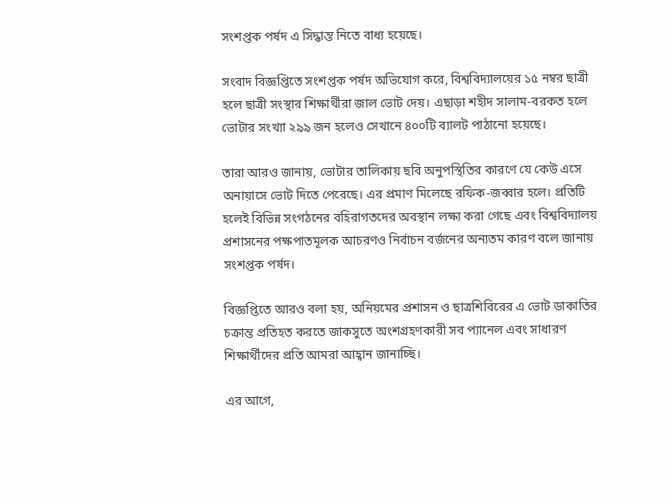সংশপ্তক পর্ষদ এ সিদ্ধান্ত নিতে বাধ্য হয়েছে।

সংবাদ বিজ্ঞপ্তিতে সংশপ্তক পর্ষদ অভিযোগ করে, বিশ্ববিদ্যালয়ের ১৫ নম্বর ছাত্রী হলে ছাত্রী সংস্থার শিক্ষার্থীরা জাল ভোট দেয়। এছাড়া শহীদ সালাম-বরকত হলে ভোটার সংখ্যা ২৯৯ জন হলেও সেখানে ৪০০টি ব্যালট পাঠানো হয়েছে।

তারা আরও জানায়, ভোটার তালিকায় ছবি অনুপস্থিতির কারণে যে কেউ এসে অনায়াসে ভোট দিতে পেরেছে। এর প্রমাণ মিলেছে রফিক-জব্বার হলে। প্রতিটি হলেই বিভিন্ন সংগঠনের বহিরাগতদের অবস্থান লক্ষ্য করা গেছে এবং বিশ্ববিদ্যালয় প্রশাসনের পক্ষপাতমূলক আচরণও নির্বাচন বর্জনের অন্যতম কারণ বলে জানায় সংশপ্তক পর্ষদ।

বিজ্ঞপ্তিতে আরও বলা হয়, অনিয়মের প্রশাসন ও ছাত্রশিবিরের এ ভোট ডাকাতির চক্রান্ত প্রতিহত করতে জাকসুতে অংশগ্রহণকারী সব প্যানেল এবং সাধারণ শিক্ষার্থীদের প্রতি আমরা আহ্বান জানাচ্ছি।

এর আগে,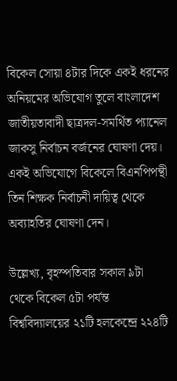বিকেল সোয়া ৪টার দিকে একই ধরনের অনিয়মের অভিযোগ তুলে বাংলাদেশ জাতীয়তাবাদী ছাত্রদল-সমর্থিত প্যানেল জাকসু নির্বাচন বর্জনের ঘোষণা দেয়। একই অভিযোগে বিকেলে বিএনপিপন্থী তিন শিক্ষক নির্বাচনী দায়িত্ব থেকে অব্যাহতির ঘোষণা দেন।

উল্লেখ্য, বৃহস্পতিবার সকাল ৯টা থেকে বিকেল ৫টা পর্যন্ত বিশ্ববিদ্যালয়ের ২১টি হলকেন্দ্রে ২২৪টি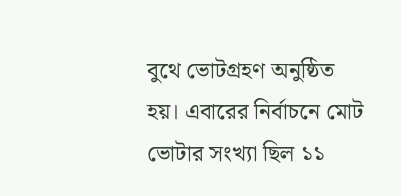বুথে ভোটগ্রহণ অনুষ্ঠিত হয়। এবারের নির্বাচনে মোট ভোটার সংখ্যা ছিল ১১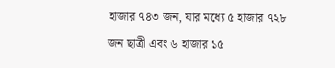হাজার ৭৪৩ জন, যার মধ্যে ৫ হাজার ৭২৮ জন ছাত্রী এবং ৬ হাজার ১৫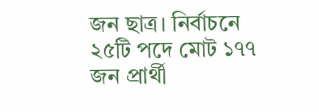জন ছাত্র। নির্বাচনে ২৫টি পদে মোট ১৭৭ জন প্রার্থী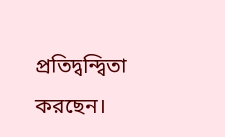প্রতিদ্বন্দ্বিতা করছেন।